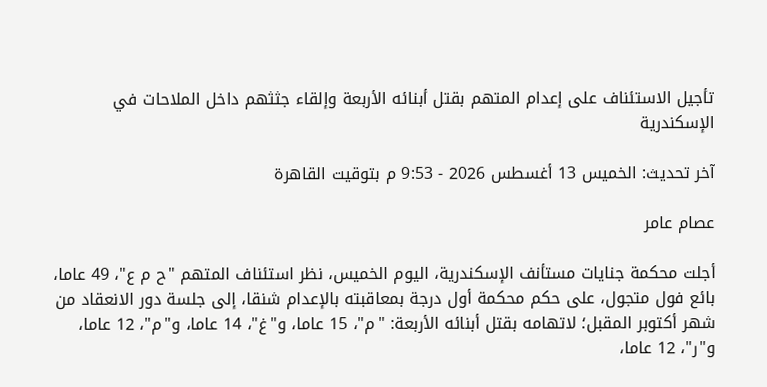تأجيل الاستئناف على إعدام المتهم بقتل أبنائه الأربعة وإلقاء جثثهم داخل الملاحات في الإسكندرية

آخر تحديث: الخميس 13 أغسطس 2026 - 9:53 م بتوقيت القاهرة

عصام عامر

أجلت محكمة جنايات مستأنف الإسكندرية، اليوم الخميس، نظر استئناف المتهم "ح م ع"، 49 عاما، بائع فول متجول، على حكم محكمة أول درجة بمعاقبته بالإعدام شنقا، إلى جلسة دور الانعقاد من شهر أكتوبر المقبل؛ لاتهامه بقتل أبنائه الأربعة: "م"، 15 عاما، و"غ"، 14 عاما، و"م"، 12 عاما، و"ر"، 12 عاما،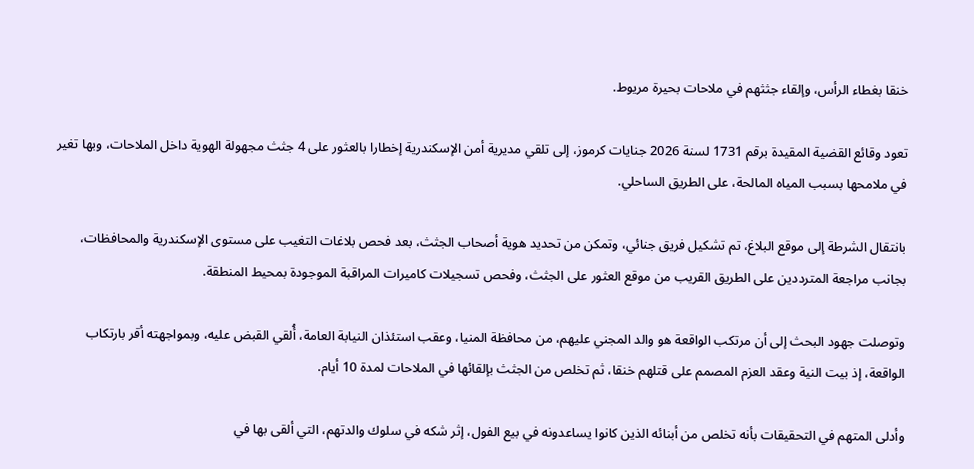خنقا بغطاء الرأس، وإلقاء جثثهم في ملاحات بحيرة مريوط.

تعود وقائع القضية المقيدة برقم 1731 لسنة 2026 جنايات كرموز، إلى تلقي مديرية أمن الإسكندرية إخطارا بالعثور على 4 جثث مجهولة الهوية داخل الملاحات، وبها تغير في ملامحها بسبب المياه المالحة، على الطريق الساحلي.

بانتقال الشرطة إلى موقع البلاغ، تم تشكيل فريق جنائي، وتمكن من تحديد هوية أصحاب الجثث، بعد فحص بلاغات التغيب على مستوى الإسكندرية والمحافظات، بجانب مراجعة المترددين على الطريق القريب من موقع العثور على الجثث، وفحص تسجيلات كاميرات المراقبة الموجودة بمحيط المنطقة.

وتوصلت جهود البحث إلى أن مرتكب الواقعة هو والد المجني عليهم، من محافظة المنيا، وعقب استئذان النيابة العامة، أُلقي القبض عليه، وبمواجهته أقر بارتكاب الواقعة، إذ بيت النية وعقد العزم المصمم على قتلهم خنقا، ثم تخلص من الجثث بإلقائها في الملاحات لمدة 10 أيام.

وأدلى المتهم في التحقيقات بأنه تخلص من أبنائه الذين كانوا يساعدونه في بيع الفول، إثر شكه في سلوك والدتهم، التي ألقى بها في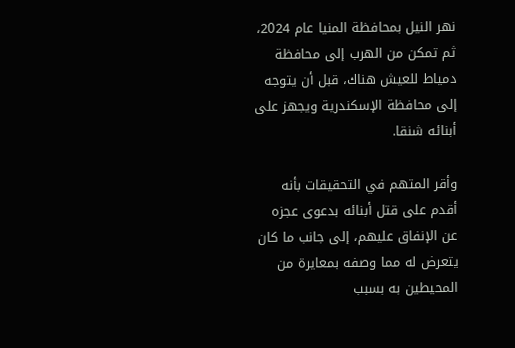نهر النيل بمحافظة المنيا عام 2024، ثم تمكن من الهرب إلى محافظة دمياط للعيش هناك، قبل أن يتوجه إلى محافظة الإسكندرية ويجهز على أبنائه شنقا.

وأقر المتهم في التحقيقات بأنه أقدم على قتل أبنائه بدعوى عجزه عن الإنفاق عليهم، إلى جانب ما كان يتعرض له مما وصفه بمعايرة من المحيطين به بسبب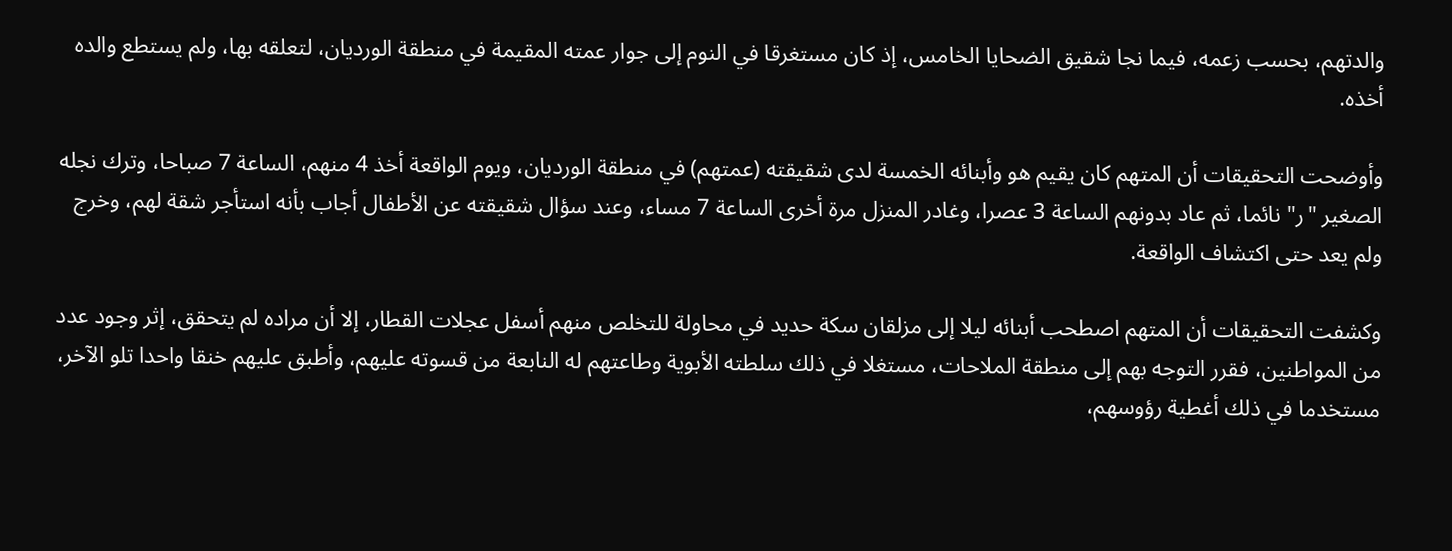والدتهم، بحسب زعمه، فيما نجا شقيق الضحايا الخامس، إذ كان مستغرقا في النوم إلى جوار عمته المقيمة في منطقة الورديان، لتعلقه بها، ولم يستطع والده أخذه.

وأوضحت التحقيقات أن المتهم كان يقيم هو وأبنائه الخمسة لدى شقيقته (عمتهم) في منطقة الورديان، ويوم الواقعة أخذ 4 منهم، الساعة 7 صباحا، وترك نجله الصغير "ر" نائما، ثم عاد بدونهم الساعة 3 عصرا، وغادر المنزل مرة أخرى الساعة 7 مساء، وعند سؤال شقيقته عن الأطفال أجاب بأنه استأجر شقة لهم، وخرج ولم يعد حتى اكتشاف الواقعة.

وكشفت التحقيقات أن المتهم اصطحب أبنائه ليلا إلى مزلقان سكة حديد في محاولة للتخلص منهم أسفل عجلات القطار، إلا أن مراده لم يتحقق، إثر وجود عدد من المواطنين، فقرر التوجه بهم إلى منطقة الملاحات، مستغلا في ذلك سلطته الأبوية وطاعتهم له النابعة من قسوته عليهم، وأطبق عليهم خنقا واحدا تلو الآخر، مستخدما في ذلك أغطية رؤوسهم،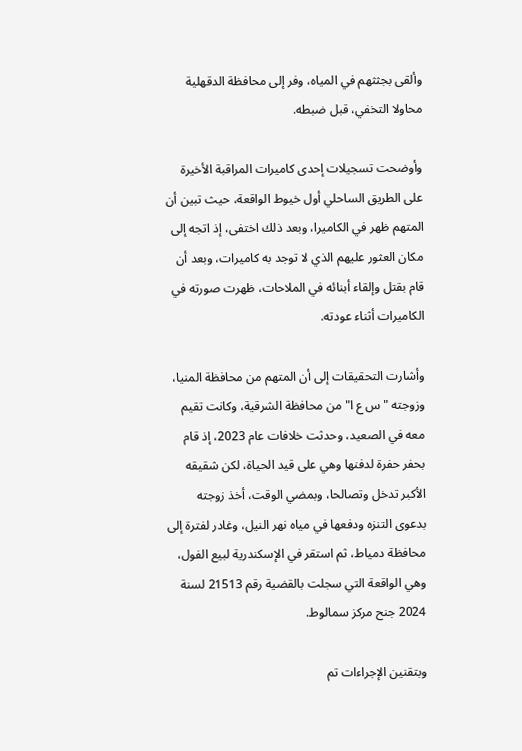وألقى بجثثهم في المياه، وفر إلى محافظة الدقهلية محاولا التخفي، قبل ضبطه.

وأوضحت تسجيلات إحدى كاميرات المراقبة الأخيرة على الطريق الساحلي أول خيوط الواقعة، حيث تبين أن المتهم ظهر في الكاميرا، وبعد ذلك اختفى، إذ اتجه إلى مكان العثور عليهم الذي لا توجد به كاميرات، وبعد أن قام بقتل وإلقاء أبنائه في الملاحات، ظهرت صورته في الكاميرات أثناء عودته.

وأشارت التحقيقات إلى أن المتهم من محافظة المنيا، وزوجته "س ع ا" من محافظة الشرقية، وكانت تقيم معه في الصعيد، وحدثت خلافات عام 2023، إذ قام بحفر حفرة لدفنها وهي على قيد الحياة، لكن شقيقه الأكبر تدخل وتصالحا، وبمضي الوقت، أخذ زوجته بدعوى التنزه ودفعها في مياه نهر النيل، وغادر لفترة إلى محافظة دمياط، ثم استقر في الإسكندرية لبيع الفول، وهي الواقعة التي سجلت بالقضية رقم 21513 لسنة 2024 جنح مركز سمالوط.

وبتقنين الإجراءات تم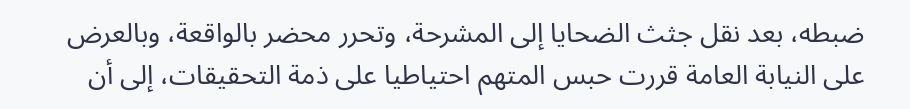ضبطه، بعد نقل جثث الضحايا إلى المشرحة، وتحرر محضر بالواقعة، وبالعرض على النيابة العامة قررت حبس المتهم احتياطيا على ذمة التحقيقات، إلى أن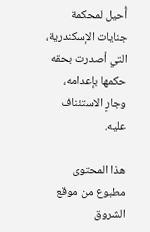أُحيل لمحكمة جنايات الإسكندرية، التي أصدرت بحقه حكمها بإعدامه، وجارٍ الاستئناف عليه.

هذا المحتوى مطبوع من موقع الشروق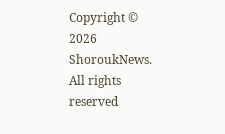Copyright © 2026 ShoroukNews. All rights reserved